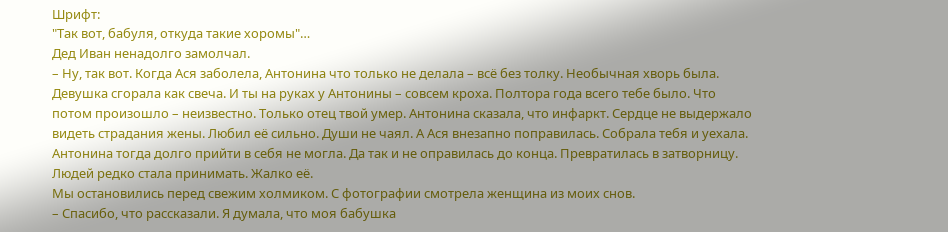Шрифт:
"Так вот, бабуля, откуда такие хоромы"…
Дед Иван ненадолго замолчал.
– Ну, так вот. Когда Ася заболела, Антонина что только не делала – всё без толку. Необычная хворь была. Девушка сгорала как свеча. И ты на руках у Антонины – совсем кроха. Полтора года всего тебе было. Что потом произошло – неизвестно. Только отец твой умер. Антонина сказала, что инфаркт. Сердце не выдержало видеть страдания жены. Любил её сильно. Души не чаял. А Ася внезапно поправилась. Собрала тебя и уехала. Антонина тогда долго прийти в себя не могла. Да так и не оправилась до конца. Превратилась в затворницу. Людей редко стала принимать. Жалко её.
Мы остановились перед свежим холмиком. С фотографии смотрела женщина из моих снов.
– Спасибо, что рассказали. Я думала, что моя бабушка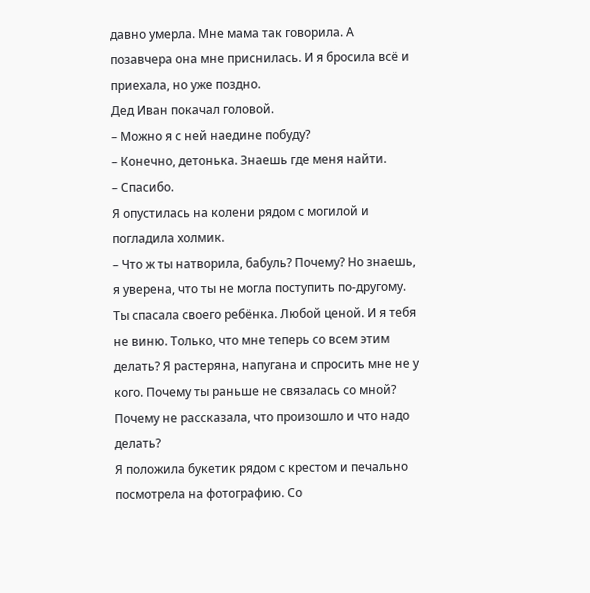давно умерла. Мне мама так говорила. А позавчера она мне приснилась. И я бросила всё и приехала, но уже поздно.
Дед Иван покачал головой.
– Можно я с ней наедине побуду?
– Конечно, детонька. Знаешь где меня найти.
– Спасибо.
Я опустилась на колени рядом с могилой и погладила холмик.
– Что ж ты натворила, бабуль? Почему? Но знаешь, я уверена, что ты не могла поступить по-другому. Ты спасала своего ребёнка. Любой ценой. И я тебя не виню. Только, что мне теперь со всем этим делать? Я растеряна, напугана и спросить мне не у кого. Почему ты раньше не связалась со мной? Почему не рассказала, что произошло и что надо делать?
Я положила букетик рядом с крестом и печально посмотрела на фотографию. Со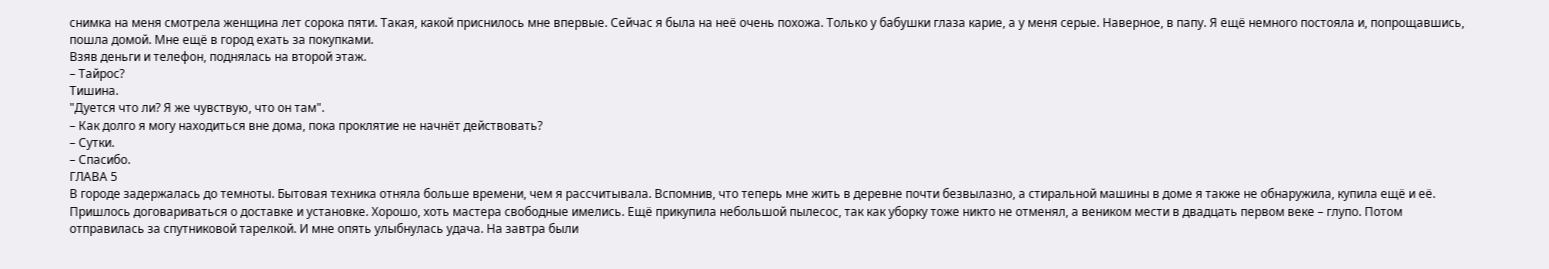снимка на меня смотрела женщина лет сорока пяти. Такая, какой приснилось мне впервые. Сейчас я была на неё очень похожа. Только у бабушки глаза карие, а у меня серые. Наверное, в папу. Я ещё немного постояла и, попрощавшись, пошла домой. Мне ещё в город ехать за покупками.
Взяв деньги и телефон, поднялась на второй этаж.
– Тайрос?
Тишина.
"Дуется что ли? Я же чувствую, что он там".
– Как долго я могу находиться вне дома, пока проклятие не начнёт действовать?
– Сутки.
– Спасибо.
ГЛАВА 5
В городе задержалась до темноты. Бытовая техника отняла больше времени, чем я рассчитывала. Вспомнив, что теперь мне жить в деревне почти безвылазно, а стиральной машины в доме я также не обнаружила, купила ещё и её. Пришлось договариваться о доставке и установке. Хорошо, хоть мастера свободные имелись. Ещё прикупила небольшой пылесос, так как уборку тоже никто не отменял, а веником мести в двадцать первом веке – глупо. Потом отправилась за спутниковой тарелкой. И мне опять улыбнулась удача. На завтра были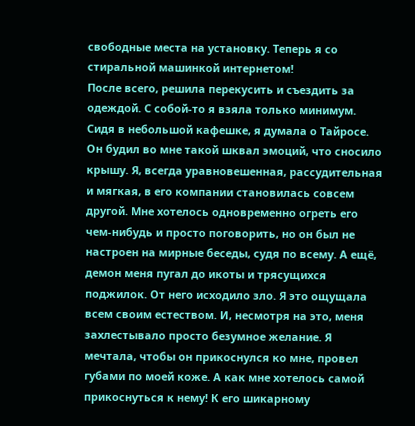свободные места на установку. Теперь я со стиральной машинкой интернетом!
После всего, решила перекусить и съездить за одеждой. С собой-то я взяла только минимум.
Сидя в небольшой кафешке, я думала о Тайросе. Он будил во мне такой шквал эмоций, что сносило крышу. Я, всегда уравновешенная, рассудительная и мягкая, в его компании становилась совсем другой. Мне хотелось одновременно огреть его чем-нибудь и просто поговорить, но он был не настроен на мирные беседы, судя по всему. А ещё, демон меня пугал до икоты и трясущихся поджилок. От него исходило зло. Я это ощущала всем своим естеством. И, несмотря на это, меня захлестывало просто безумное желание. Я мечтала, чтобы он прикоснулся ко мне, провел губами по моей коже. А как мне хотелось самой прикоснуться к нему! К его шикарному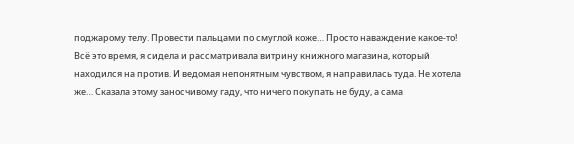поджарому телу. Провести пальцами по смуглой коже… Просто наваждение какое-то!
Всё это время, я сидела и рассматривала витрину книжного магазина, который находился на против. И ведомая непонятным чувством, я направилась туда. Не хотела же… Сказала этому заносчивому гаду, что ничего покупать не буду, а сама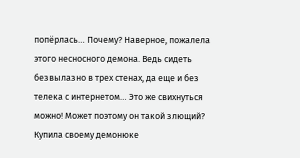попёрлась… Почему? Наверное, пожалела этого несносного демона. Ведь сидеть безвылазно в трех стенах, да еще и без телека с интернетом… Это же свихнуться можно! Может поэтому он такой злющий?
Купила своему демонюке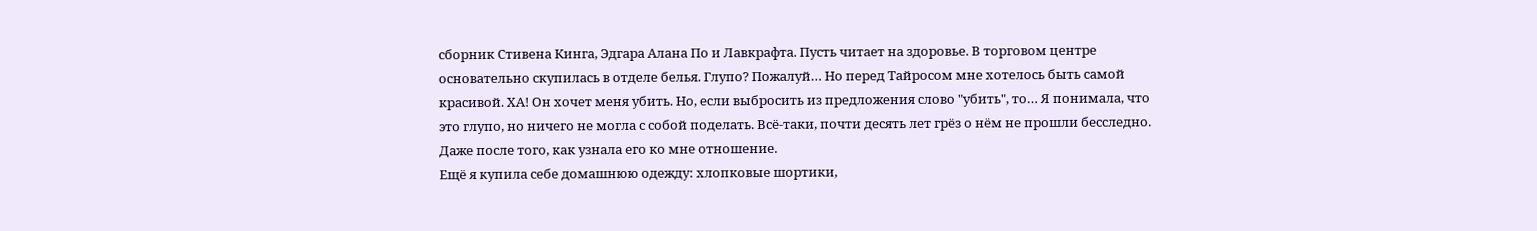сборник Стивена Кинга, Эдгара Алана По и Лавкрафта. Пусть читает на здоровье. В торговом центре основательно скупилась в отделе белья. Глупо? Пожалуй… Но перед Тайросом мне хотелось быть самой красивой. ХА! Он хочет меня убить. Но, если выбросить из предложения слово "убить", то… Я понимала, что это глупо, но ничего не могла с собой поделать. Всё-таки, почти десять лет грёз о нём не прошли бесследно. Даже после того, как узнала его ко мне отношение.
Ещё я купила себе домашнюю одежду: хлопковые шортики,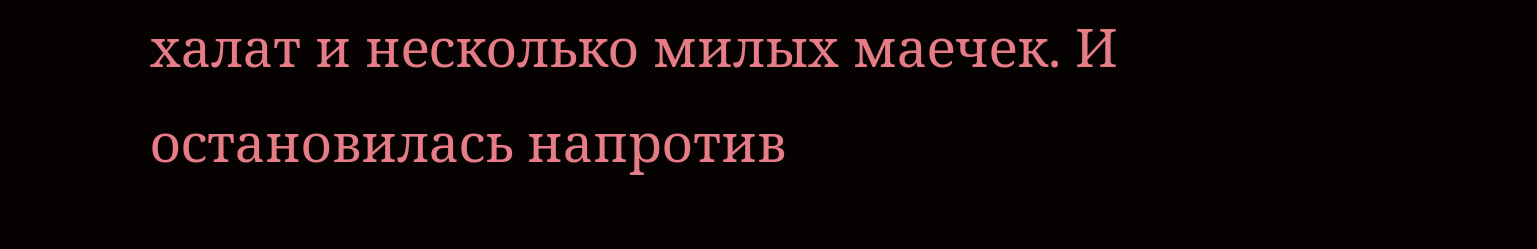халат и несколько милых маечек. И остановилась напротив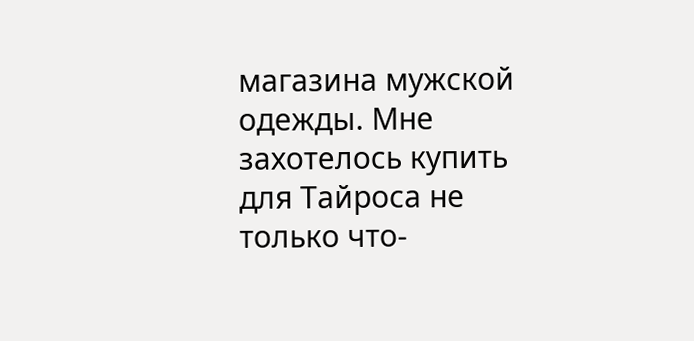магазина мужской одежды. Мне захотелось купить для Тайроса не только что-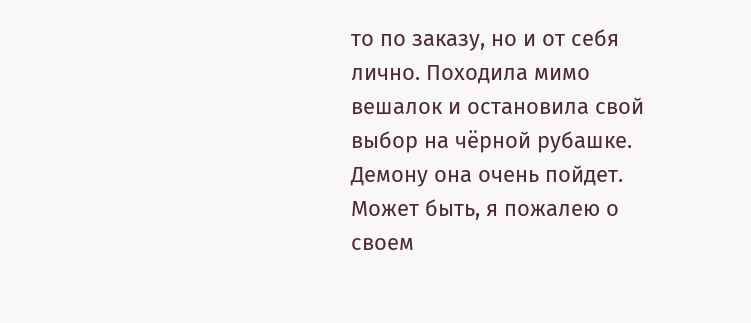то по заказу, но и от себя лично. Походила мимо вешалок и остановила свой выбор на чёрной рубашке. Демону она очень пойдет. Может быть, я пожалею о своем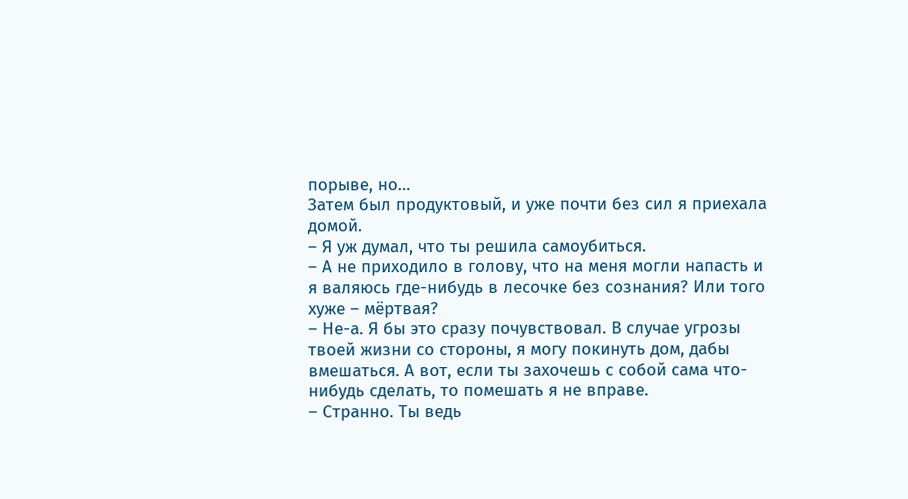порыве, но…
Затем был продуктовый, и уже почти без сил я приехала домой.
– Я уж думал, что ты решила самоубиться.
– А не приходило в голову, что на меня могли напасть и я валяюсь где-нибудь в лесочке без сознания? Или того хуже – мёртвая?
– Не-а. Я бы это сразу почувствовал. В случае угрозы твоей жизни со стороны, я могу покинуть дом, дабы вмешаться. А вот, если ты захочешь с собой сама что-нибудь сделать, то помешать я не вправе.
– Странно. Ты ведь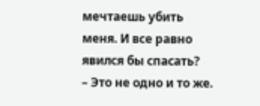мечтаешь убить меня. И все равно явился бы спасать?
– Это не одно и то же.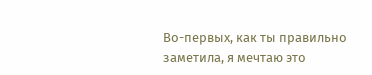Во-первых, как ты правильно заметила, я мечтаю это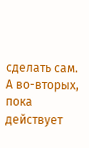сделать сам. А во-вторых, пока действует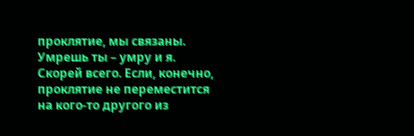проклятие, мы связаны. Умрешь ты – умру и я. Скорей всего. Если, конечно, проклятие не переместится на кого-то другого из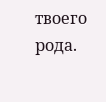твоего рода.